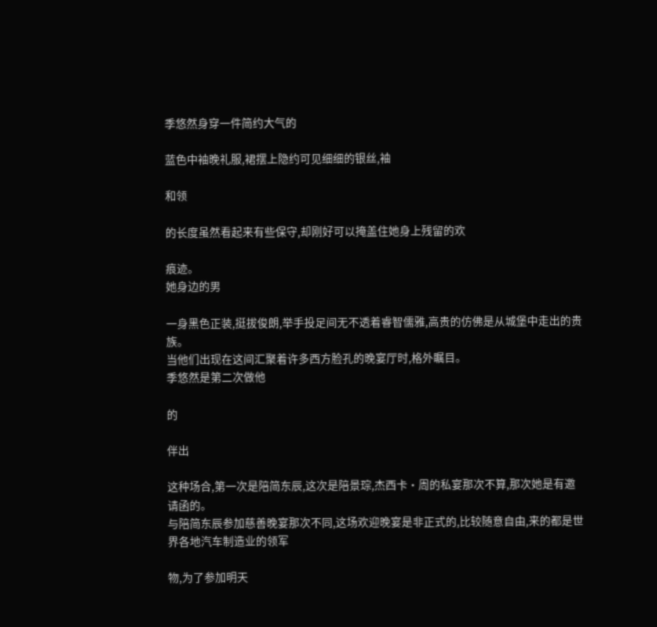季悠然身穿一件简约大气的

蓝色中袖晚礼服,裙摆上隐约可见细细的银丝,袖

和领

的长度虽然看起来有些保守,却刚好可以掩盖住她身上残留的欢

痕迹。
她身边的男

一身黑色正装,挺拔俊朗,举手投足间无不透着睿智儒雅,高贵的仿佛是从城堡中走出的贵族。
当他们出现在这间汇聚着许多西方脸孔的晚宴厅时,格外瞩目。
季悠然是第二次做他

的

伴出

这种场合,第一次是陪简东辰,这次是陪景琮,杰西卡·周的私宴那次不算,那次她是有邀请函的。
与陪简东辰参加慈善晚宴那次不同,这场欢迎晚宴是非正式的,比较随意自由,来的都是世界各地汽车制造业的领军

物,为了参加明天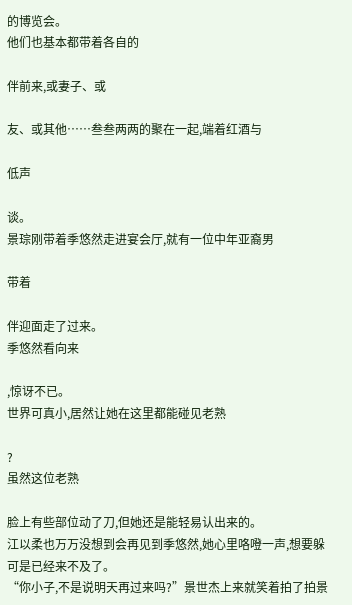的博览会。
他们也基本都带着各自的

伴前来,或妻子、或

友、或其他……叁叁两两的聚在一起,端着红酒与

低声

谈。
景琮刚带着季悠然走进宴会厅,就有一位中年亚裔男

带着

伴迎面走了过来。
季悠然看向来

,惊讶不已。
世界可真小,居然让她在这里都能碰见老熟

?
虽然这位老熟

脸上有些部位动了刀,但她还是能轻易认出来的。
江以柔也万万没想到会再见到季悠然,她心里咯噔一声,想要躲可是已经来不及了。
“你小子,不是说明天再过来吗?”景世杰上来就笑着拍了拍景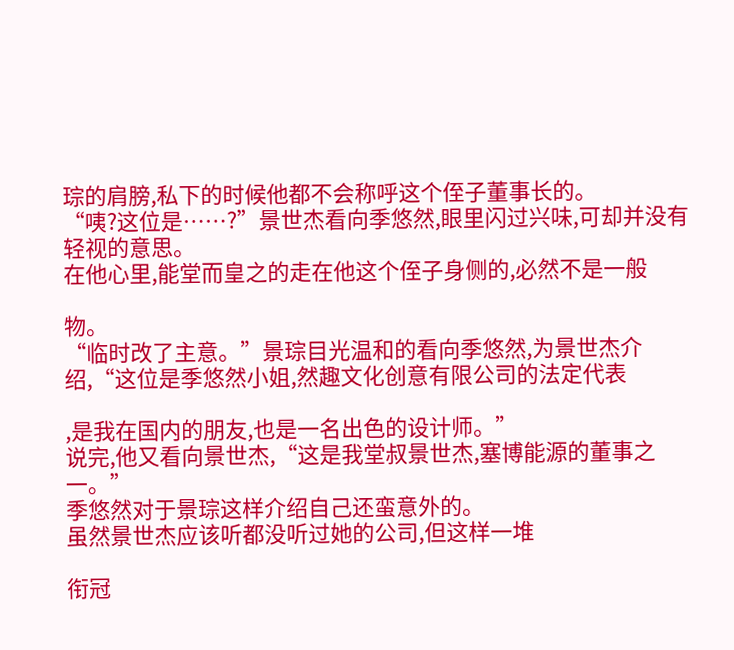琮的肩膀,私下的时候他都不会称呼这个侄子董事长的。
“咦?这位是……?”景世杰看向季悠然,眼里闪过兴味,可却并没有轻视的意思。
在他心里,能堂而皇之的走在他这个侄子身侧的,必然不是一般

物。
“临时改了主意。”景琮目光温和的看向季悠然,为景世杰介绍,“这位是季悠然小姐,然趣文化创意有限公司的法定代表

,是我在国内的朋友,也是一名出色的设计师。”
说完,他又看向景世杰,“这是我堂叔景世杰,塞博能源的董事之一。”
季悠然对于景琮这样介绍自己还蛮意外的。
虽然景世杰应该听都没听过她的公司,但这样一堆

衔冠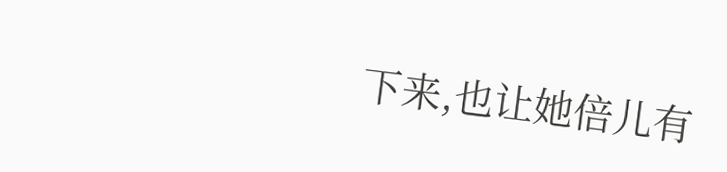下来,也让她倍儿有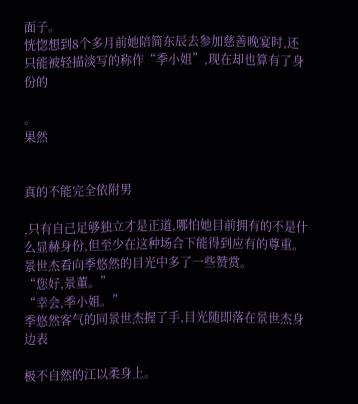面子。
恍惚想到8个多月前她陪简东辰去参加慈善晚宴时,还只能被轻描淡写的称作“季小姐”,现在却也算有了身份的

。
果然


真的不能完全依附男

,只有自己足够独立才是正道,哪怕她目前拥有的不是什么显赫身份,但至少在这种场合下能得到应有的尊重。
景世杰看向季悠然的目光中多了一些赞赏。
“您好,景董。”
“幸会,季小姐。”
季悠然客气的同景世杰握了手,目光随即落在景世杰身边表

极不自然的江以柔身上。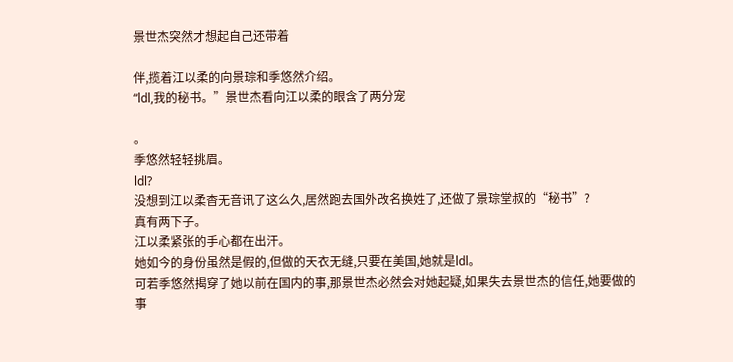景世杰突然才想起自己还带着

伴,揽着江以柔的向景琮和季悠然介绍。
“ldl,我的秘书。”景世杰看向江以柔的眼含了两分宠

。
季悠然轻轻挑眉。
ldl?
没想到江以柔杳无音讯了这么久,居然跑去国外改名换姓了,还做了景琮堂叔的“秘书”?
真有两下子。
江以柔紧张的手心都在出汗。
她如今的身份虽然是假的,但做的天衣无缝,只要在美国,她就是ldl。
可若季悠然揭穿了她以前在国内的事,那景世杰必然会对她起疑,如果失去景世杰的信任,她要做的事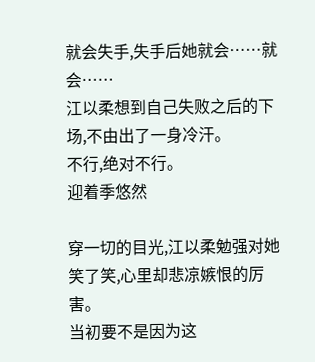就会失手,失手后她就会……就会……
江以柔想到自己失败之后的下场,不由出了一身冷汗。
不行,绝对不行。
迎着季悠然

穿一切的目光,江以柔勉强对她笑了笑,心里却悲凉嫉恨的厉害。
当初要不是因为这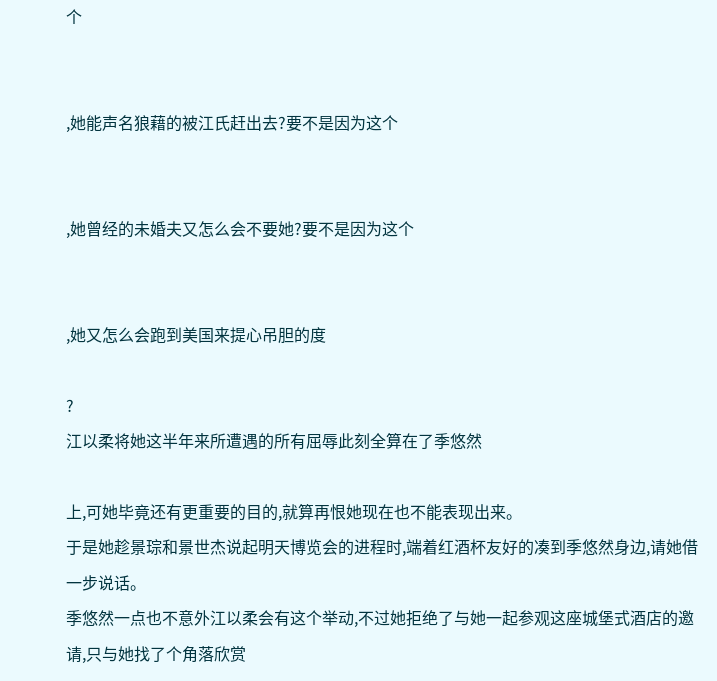个


,她能声名狼藉的被江氏赶出去?要不是因为这个


,她曾经的未婚夫又怎么会不要她?要不是因为这个


,她又怎么会跑到美国来提心吊胆的度

?
江以柔将她这半年来所遭遇的所有屈辱此刻全算在了季悠然

上,可她毕竟还有更重要的目的,就算再恨她现在也不能表现出来。
于是她趁景琮和景世杰说起明天博览会的进程时,端着红酒杯友好的凑到季悠然身边,请她借一步说话。
季悠然一点也不意外江以柔会有这个举动,不过她拒绝了与她一起参观这座城堡式酒店的邀请,只与她找了个角落欣赏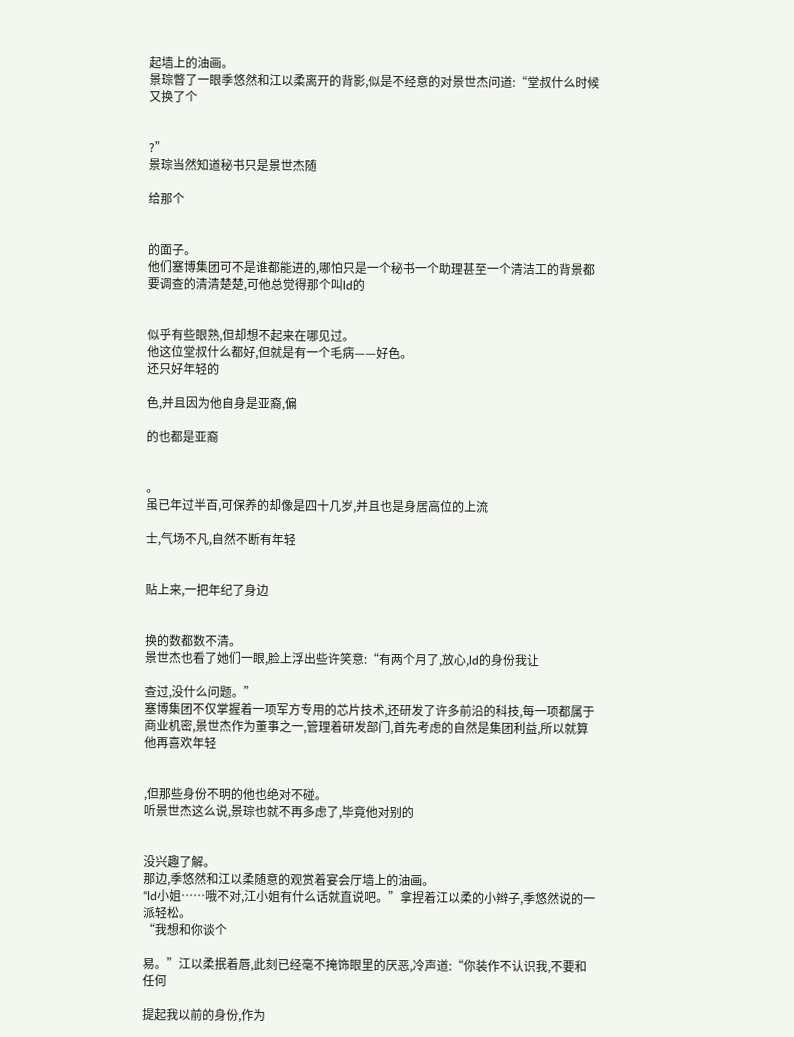起墙上的油画。
景琮瞥了一眼季悠然和江以柔离开的背影,似是不经意的对景世杰问道:“堂叔什么时候又换了个


?”
景琮当然知道秘书只是景世杰随

给那个


的面子。
他们塞博集团可不是谁都能进的,哪怕只是一个秘书一个助理甚至一个清洁工的背景都要调查的清清楚楚,可他总觉得那个叫ld的


似乎有些眼熟,但却想不起来在哪见过。
他这位堂叔什么都好,但就是有一个毛病——好色。
还只好年轻的

色,并且因为他自身是亚裔,偏

的也都是亚裔


。
虽已年过半百,可保养的却像是四十几岁,并且也是身居高位的上流

士,气场不凡,自然不断有年轻


贴上来,一把年纪了身边


换的数都数不清。
景世杰也看了她们一眼,脸上浮出些许笑意:“有两个月了,放心,ld的身份我让

查过,没什么问题。”
塞博集团不仅掌握着一项军方专用的芯片技术,还研发了许多前沿的科技,每一项都属于商业机密,景世杰作为董事之一,管理着研发部门,首先考虑的自然是集团利益,所以就算他再喜欢年轻


,但那些身份不明的他也绝对不碰。
听景世杰这么说,景琮也就不再多虑了,毕竟他对别的


没兴趣了解。
那边,季悠然和江以柔随意的观赏着宴会厅墙上的油画。
“ld小姐……哦不对,江小姐有什么话就直说吧。”拿捏着江以柔的小辫子,季悠然说的一派轻松。
“我想和你谈个

易。”江以柔抿着唇,此刻已经毫不掩饰眼里的厌恶,冷声道:“你装作不认识我,不要和任何

提起我以前的身份,作为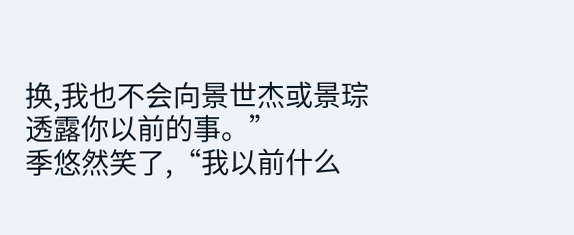换,我也不会向景世杰或景琮透露你以前的事。”
季悠然笑了,“我以前什么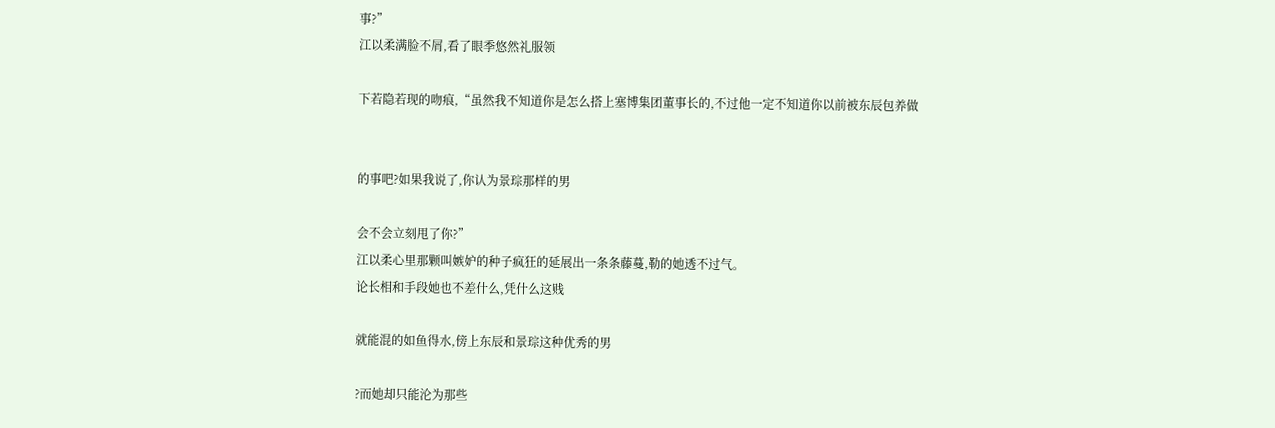事?”
江以柔满脸不屑,看了眼季悠然礼服领

下若隐若现的吻痕,“虽然我不知道你是怎么搭上塞博集团董事长的,不过他一定不知道你以前被东辰包养做


的事吧?如果我说了,你认为景琮那样的男

会不会立刻甩了你?”
江以柔心里那颗叫嫉妒的种子疯狂的延展出一条条藤蔓,勒的她透不过气。
论长相和手段她也不差什么,凭什么这贱

就能混的如鱼得水,傍上东辰和景琮这种优秀的男

?而她却只能沦为那些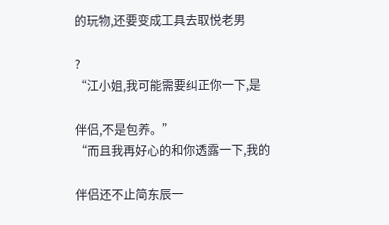的玩物,还要变成工具去取悦老男

?
“江小姐,我可能需要纠正你一下,是

伴侣,不是包养。”
“而且我再好心的和你透露一下,我的

伴侣还不止简东辰一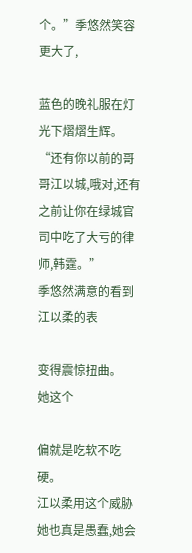个。”季悠然笑容更大了,

蓝色的晚礼服在灯光下熠熠生辉。“还有你以前的哥哥江以城,哦对,还有之前让你在绿城官司中吃了大亏的律师,韩霆。”
季悠然满意的看到江以柔的表

变得震惊扭曲。
她这个

偏就是吃软不吃硬。
江以柔用这个威胁她也真是愚蠢,她会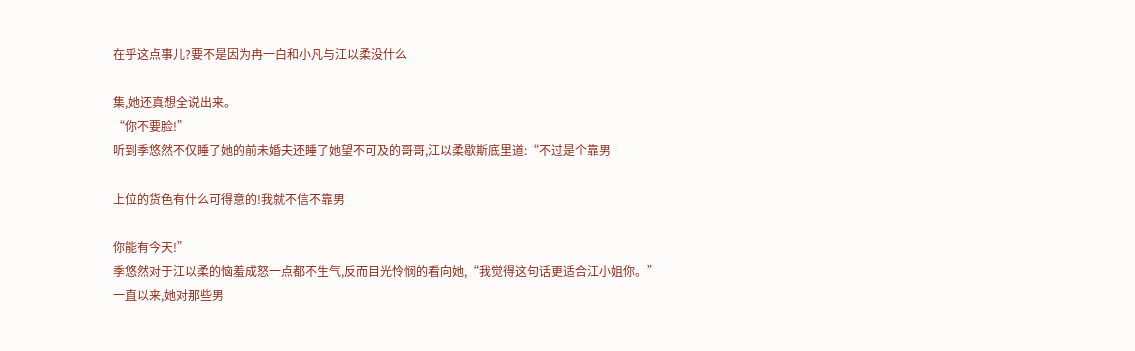在乎这点事儿?要不是因为冉一白和小凡与江以柔没什么

集,她还真想全说出来。
“你不要脸!”
听到季悠然不仅睡了她的前未婚夫还睡了她望不可及的哥哥,江以柔歇斯底里道:“不过是个靠男

上位的货色有什么可得意的!我就不信不靠男

你能有今天!”
季悠然对于江以柔的恼羞成怒一点都不生气,反而目光怜悯的看向她,“我觉得这句话更适合江小姐你。”
一直以来,她对那些男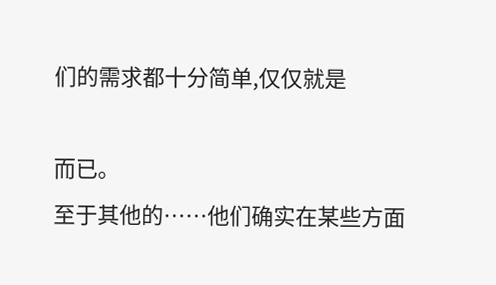们的需求都十分简单,仅仅就是

而已。
至于其他的……他们确实在某些方面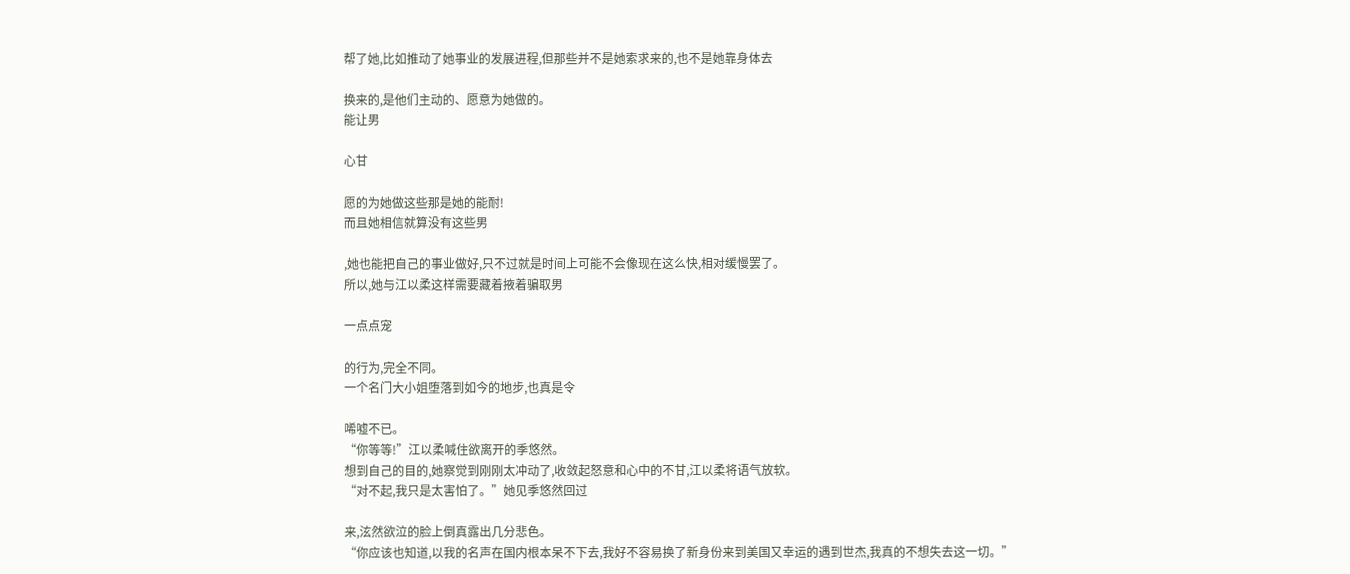帮了她,比如推动了她事业的发展进程,但那些并不是她索求来的,也不是她靠身体去

换来的,是他们主动的、愿意为她做的。
能让男

心甘

愿的为她做这些那是她的能耐!
而且她相信就算没有这些男

,她也能把自己的事业做好,只不过就是时间上可能不会像现在这么快,相对缓慢罢了。
所以,她与江以柔这样需要藏着掖着骗取男

一点点宠

的行为,完全不同。
一个名门大小姐堕落到如今的地步,也真是令

唏嘘不已。
“你等等!”江以柔喊住欲离开的季悠然。
想到自己的目的,她察觉到刚刚太冲动了,收敛起怒意和心中的不甘,江以柔将语气放软。
“对不起,我只是太害怕了。”她见季悠然回过

来,泫然欲泣的脸上倒真露出几分悲色。
“你应该也知道,以我的名声在国内根本呆不下去,我好不容易换了新身份来到美国又幸运的遇到世杰,我真的不想失去这一切。”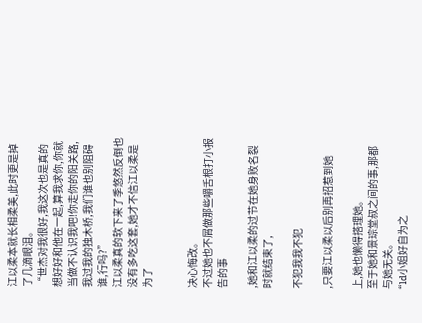江以柔本就长相柔美,此时更是掉了几滴眼泪。
“世杰对我很好,我这次也是真的想好好和他在一起,算我求你,你就当做不认识我吧!你走你的阳关路,我过我的独木桥,我们谁也别阻碍谁,行吗?”
江以柔真的软下来了季悠然反倒也没有多吃这套,她才不信江以柔是为了


决心悔改。
不过她也不屑做那些嚼舌根打小报告的事

,她和江以柔的过节在她身败名裂时就结束了,

不犯我我不犯

,只要江以柔以后别再招惹到她

上,她也懒得搭理她。
至于她和景琮堂叔之间的事,那都与她无关。
“ld小姐好自为之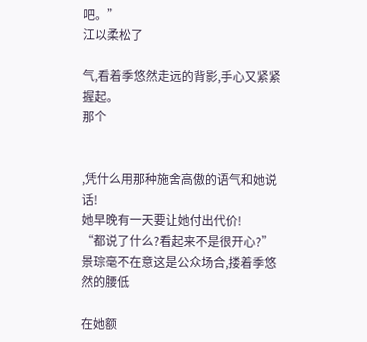吧。”
江以柔松了

气,看着季悠然走远的背影,手心又紧紧握起。
那个


,凭什么用那种施舍高傲的语气和她说话!
她早晚有一天要让她付出代价!
“都说了什么?看起来不是很开心?”
景琮毫不在意这是公众场合,搂着季悠然的腰低

在她额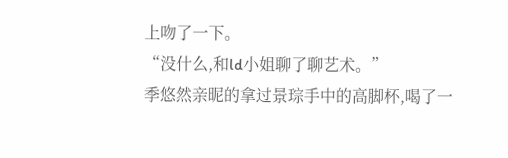上吻了一下。
“没什么,和ld小姐聊了聊艺术。”
季悠然亲昵的拿过景琮手中的高脚杯,喝了一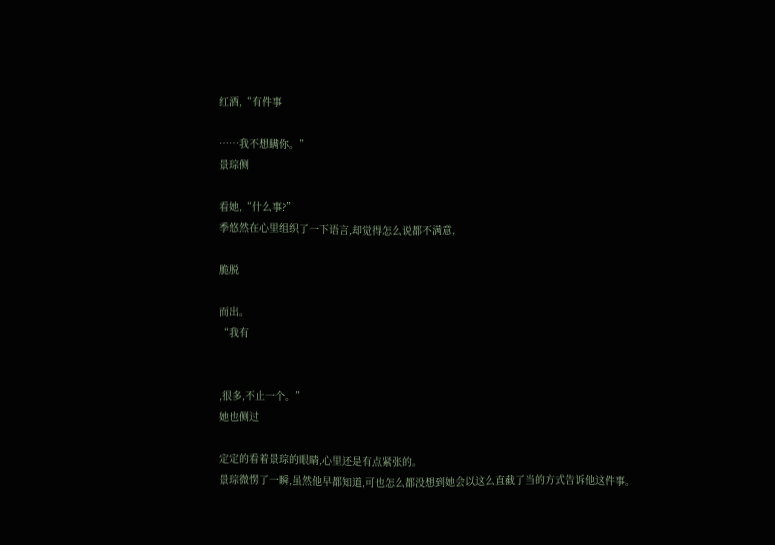红酒,“有件事

……我不想瞒你。”
景琮侧

看她,“什么事?”
季悠然在心里组织了一下语言,却觉得怎么说都不满意,

脆脱

而出。
“我有


,很多,不止一个。”
她也侧过

定定的看着景琮的眼睛,心里还是有点紧张的。
景琮微愣了一瞬,虽然他早都知道,可也怎么都没想到她会以这么直截了当的方式告诉他这件事。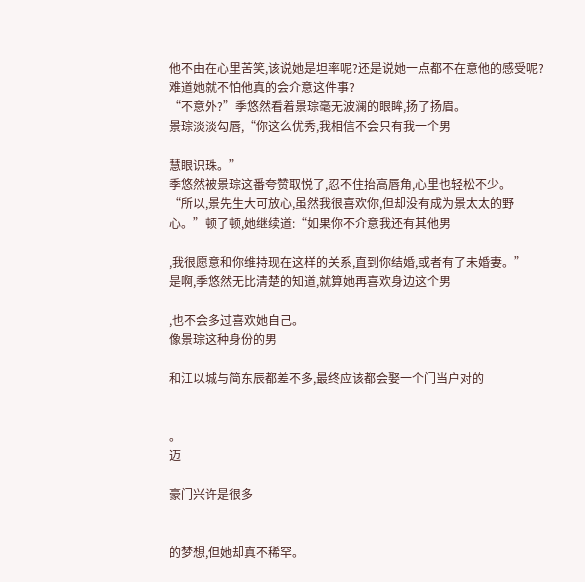他不由在心里苦笑,该说她是坦率呢?还是说她一点都不在意他的感受呢?难道她就不怕他真的会介意这件事?
“不意外?”季悠然看着景琮毫无波澜的眼眸,扬了扬眉。
景琮淡淡勾唇,“你这么优秀,我相信不会只有我一个男

慧眼识珠。”
季悠然被景琮这番夸赞取悦了,忍不住抬高唇角,心里也轻松不少。
“所以,景先生大可放心,虽然我很喜欢你,但却没有成为景太太的野心。”顿了顿,她继续道:“如果你不介意我还有其他男

,我很愿意和你维持现在这样的关系,直到你结婚,或者有了未婚妻。”
是啊,季悠然无比清楚的知道,就算她再喜欢身边这个男

,也不会多过喜欢她自己。
像景琮这种身份的男

和江以城与简东辰都差不多,最终应该都会娶一个门当户对的


。
迈

豪门兴许是很多


的梦想,但她却真不稀罕。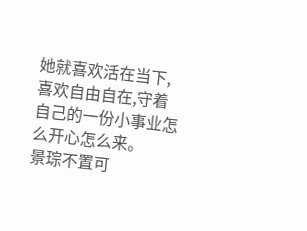她就喜欢活在当下,喜欢自由自在,守着自己的一份小事业怎么开心怎么来。
景琮不置可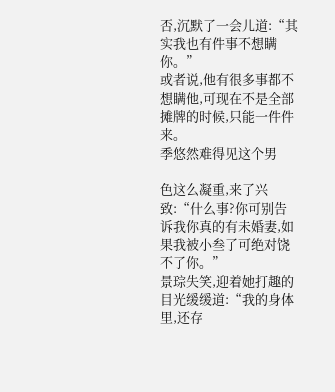否,沉默了一会儿道:“其实我也有件事不想瞒你。”
或者说,他有很多事都不想瞒他,可现在不是全部摊牌的时候,只能一件件来。
季悠然难得见这个男

色这么凝重,来了兴致:“什么事?你可别告诉我你真的有未婚妻,如果我被小叁了可绝对饶不了你。”
景琮失笑,迎着她打趣的目光缓缓道:“我的身体里,还存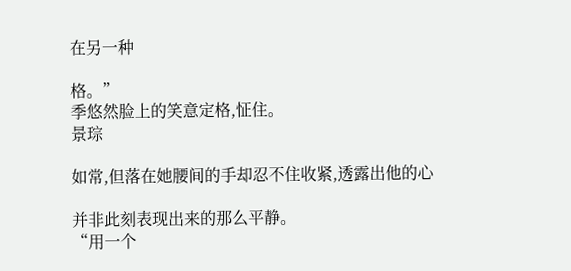在另一种

格。”
季悠然脸上的笑意定格,怔住。
景琮

如常,但落在她腰间的手却忍不住收紧,透露出他的心

并非此刻表现出来的那么平静。
“用一个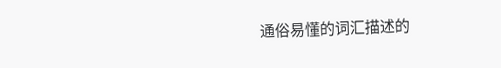通俗易懂的词汇描述的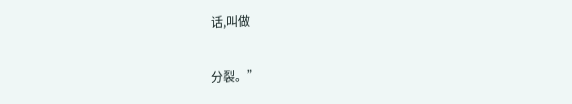话,叫做

分裂。”